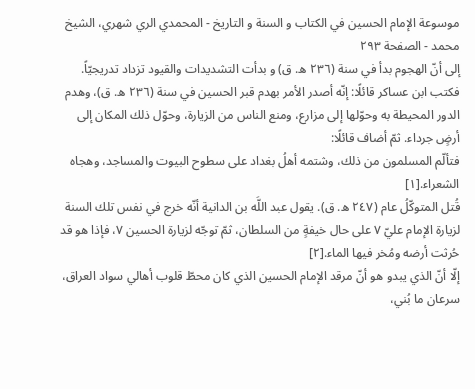موسوعة الإمام الحسين في الكتاب و السنة و التاريخ - المحمدي الري شهري، الشيخ محمد - الصفحة ٢٩٣
إلى أنّ الهجوم بدأ في سنة (٢٣٦ ه. ق) و بدأت التشديدات والقيود تزداد تدريجيّاً.
فكتب ابن عساكر قائلًا: إنّه أصدر الأمر بهدم قبر الحسين في سنة (٢٣٦ ه. ق)، وهدم الدور المحيطة به وحوّلها إلى مزارع، ومنع الناس من الزيارة، وحوّل ذلك المكان إلى أرضٍ جرداء. ثمّ أضاف قائلًا:
فتألّم المسلمون من ذلك، وشتمه أهلُ بغداد على سطوح البيوت والمساجد، وهجاه الشعراء.[١]
قُتل المتوكّلُ عام (٢٤٧ ه. ق). يقول عبد اللَّه بن الدانية أنّه خرج في نفس تلك السنة لزيارة الإمام عليّ ٧ على حال خيفةٍ من السلطان، ثمّ توجّه لزيارة الحسين ٧، فإذا هو قد حُرثت أرضه ومُخر فيها الماء.[٢]
إلّا أنّ الذي يبدو هو أنّ مرقد الإمام الحسين الذي كان محطّ قلوب أهالي سواد العراق، سرعان ما بُني،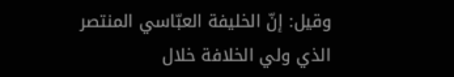وقيل: إنّ الخليفة العبّاسي المنتصر الذي ولي الخلافة خلال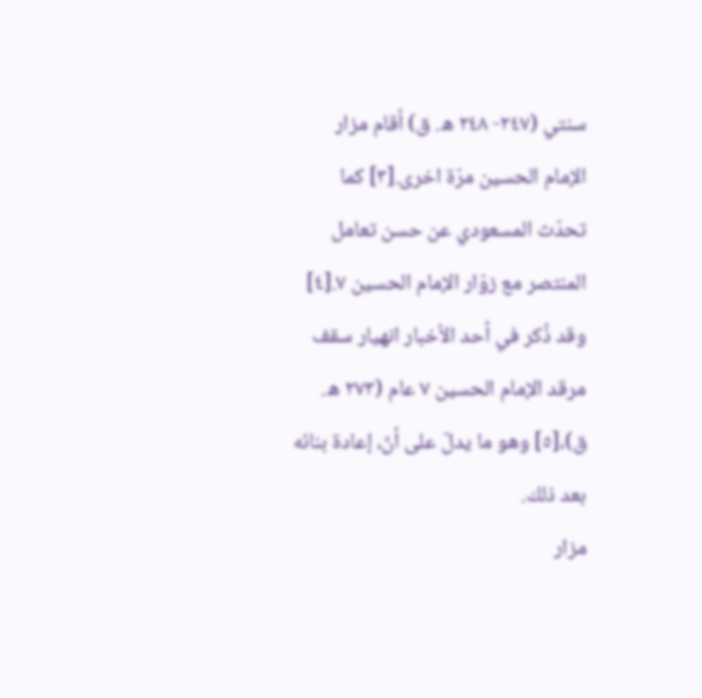سنتي (٢٤٧- ٢٤٨ ه. ق) أقام مزار الإمام الحسين مرّة اخرى.[٣] كما تحدّث المسعودي عن حسن تعامل المنتصر مع زوّار الإمام الحسين ٧.[٤]
وقد ذُكر في أحد الأخبار انهيار سقف مرقد الإمام الحسين ٧ عام (٢٧٣ ه. ق)،[٥] وهو ما يدلّ على أنّ، إعادة بنائه بعد ذلك.
مزار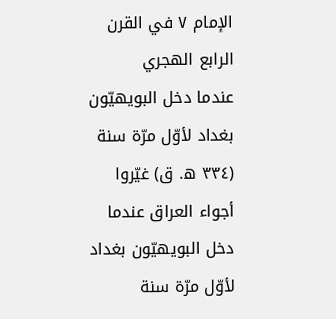الإمام ٧ في القرن الرابع الهجري
عندما دخل البويهيّون بغداد لأوّل مرّة سنة (٣٣٤ ه. ق) غيّروا أجواء العراق عندما دخل البويهيّون بغداد لأوّل مرّة سنة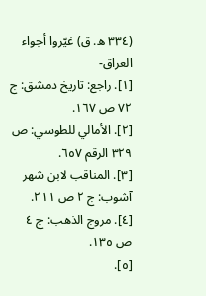(٣٣٤ ه. ق) غيّروا أجواء العراق-
[١]. راجع: تاريخ دمشق: ج ٧٢ ص ١٦٧.
[٢]. الأمالي للطوسي: ص ٣٢٩ الرقم ٦٥٧.
[٣]. المناقب لابن شهر آشوب: ج ٢ ص ٢١١.
[٤]. مروج الذهب: ج ٤ ص ١٣٥.
[٥].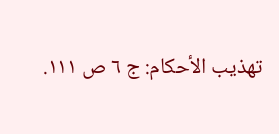تهذيب الأحكام: ج ٦ ص ١١١.